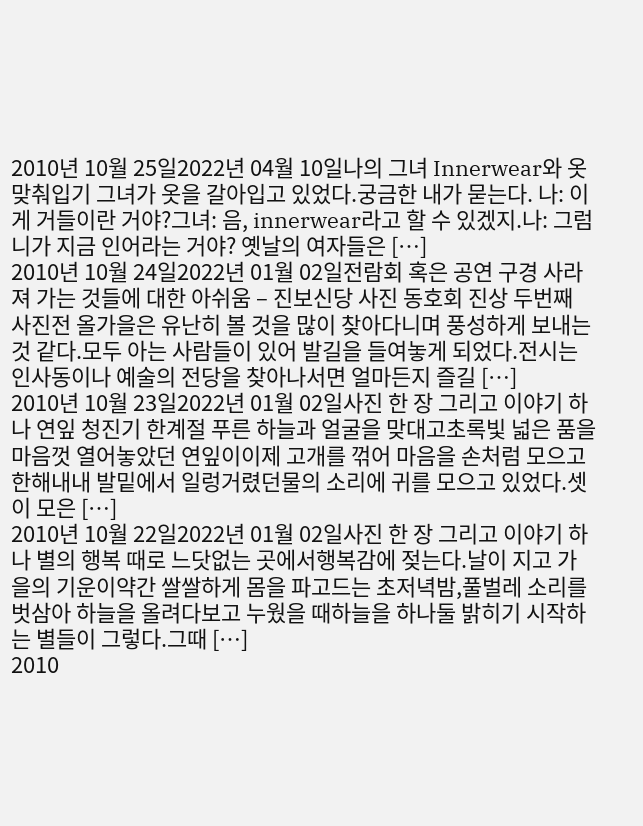2010년 10월 25일2022년 04월 10일나의 그녀 Innerwear와 옷 맞춰입기 그녀가 옷을 갈아입고 있었다.궁금한 내가 묻는다. 나: 이게 거들이란 거야?그녀: 음, innerwear라고 할 수 있겠지.나: 그럼 니가 지금 인어라는 거야? 옛날의 여자들은 […]
2010년 10월 24일2022년 01월 02일전람회 혹은 공연 구경 사라져 가는 것들에 대한 아쉬움 – 진보신당 사진 동호회 진상 두번째 사진전 올가을은 유난히 볼 것을 많이 찾아다니며 풍성하게 보내는 것 같다.모두 아는 사람들이 있어 발길을 들여놓게 되었다.전시는 인사동이나 예술의 전당을 찾아나서면 얼마든지 즐길 […]
2010년 10월 23일2022년 01월 02일사진 한 장 그리고 이야기 하나 연잎 청진기 한계절 푸른 하늘과 얼굴을 맞대고초록빛 넓은 품을 마음껏 열어놓았던 연잎이이제 고개를 꺾어 마음을 손처럼 모으고한해내내 발밑에서 일렁거렸던물의 소리에 귀를 모으고 있었다.셋이 모은 […]
2010년 10월 22일2022년 01월 02일사진 한 장 그리고 이야기 하나 별의 행복 때로 느닷없는 곳에서행복감에 젖는다.날이 지고 가을의 기운이약간 쌀쌀하게 몸을 파고드는 초저녁밤,풀벌레 소리를 벗삼아 하늘을 올려다보고 누웠을 때하늘을 하나둘 밝히기 시작하는 별들이 그렇다.그때 […]
2010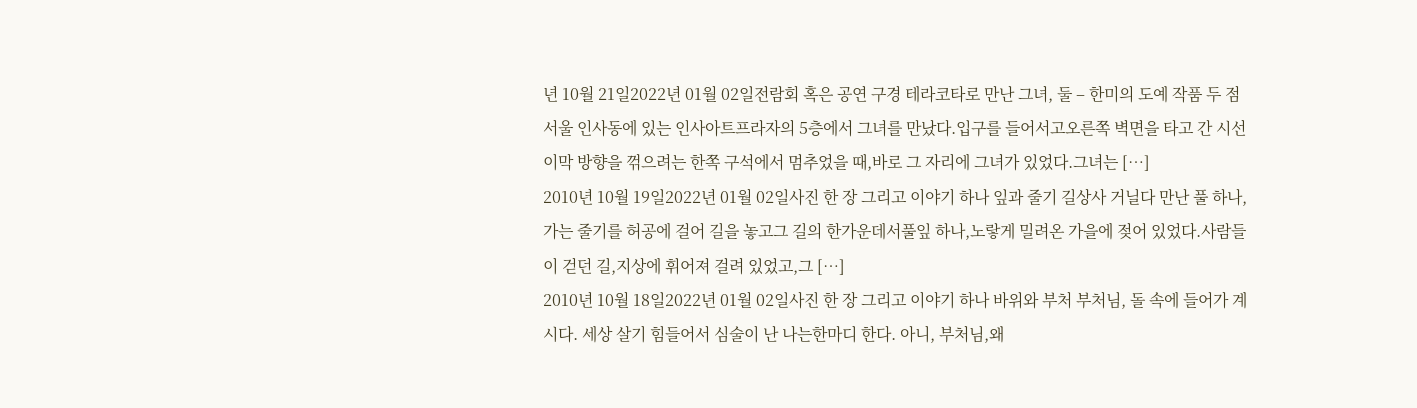년 10월 21일2022년 01월 02일전람회 혹은 공연 구경 테라코타로 만난 그녀, 둘 – 한미의 도예 작품 두 점 서울 인사동에 있는 인사아트프라자의 5층에서 그녀를 만났다.입구를 들어서고오른쪽 벽면을 타고 간 시선이막 방향을 꺾으려는 한쪽 구석에서 멈추었을 때,바로 그 자리에 그녀가 있었다.그녀는 […]
2010년 10월 19일2022년 01월 02일사진 한 장 그리고 이야기 하나 잎과 줄기 길상사 거닐다 만난 풀 하나,가는 줄기를 허공에 걸어 길을 놓고그 길의 한가운데서풀잎 하나,노랗게 밀려온 가을에 젖어 있었다.사람들이 걷던 길,지상에 휘어져 걸려 있었고,그 […]
2010년 10월 18일2022년 01월 02일사진 한 장 그리고 이야기 하나 바위와 부처 부처님, 돌 속에 들어가 계시다. 세상 살기 힘들어서 심술이 난 나는한마디 한다. 아니, 부처님,왜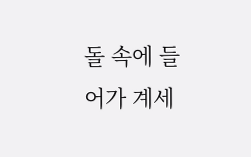돌 속에 들어가 계세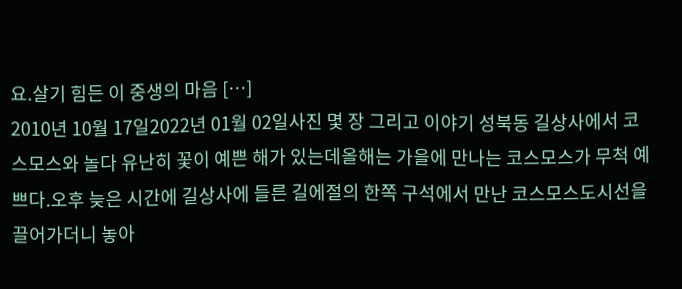요.살기 힘든 이 중생의 마음 […]
2010년 10월 17일2022년 01월 02일사진 몇 장 그리고 이야기 성북동 길상사에서 코스모스와 놀다 유난히 꽃이 예쁜 해가 있는데올해는 가을에 만나는 코스모스가 무척 예쁘다.오후 늦은 시간에 길상사에 들른 길에절의 한쪽 구석에서 만난 코스모스도시선을 끌어가더니 놓아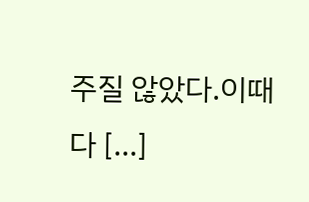주질 않았다.이때다 […]